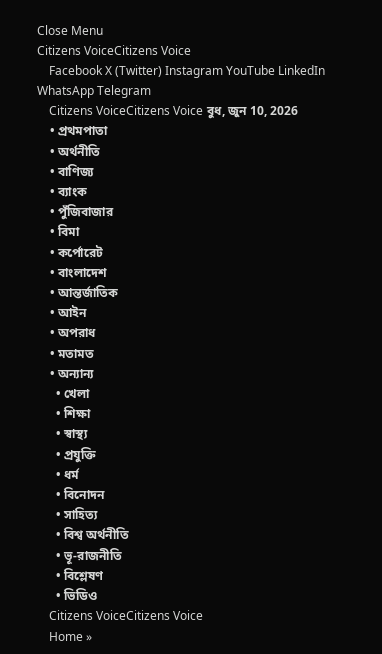Close Menu
Citizens VoiceCitizens Voice
    Facebook X (Twitter) Instagram YouTube LinkedIn WhatsApp Telegram
    Citizens VoiceCitizens Voice বুধ, জুন 10, 2026
    • প্রথমপাতা
    • অর্থনীতি
    • বাণিজ্য
    • ব্যাংক
    • পুঁজিবাজার
    • বিমা
    • কর্পোরেট
    • বাংলাদেশ
    • আন্তর্জাতিক
    • আইন
    • অপরাধ
    • মতামত
    • অন্যান্য
      • খেলা
      • শিক্ষা
      • স্বাস্থ্য
      • প্রযুক্তি
      • ধর্ম
      • বিনোদন
      • সাহিত্য
      • বিশ্ব অর্থনীতি
      • ভূ-রাজনীতি
      • বিশ্লেষণ
      • ভিডিও
    Citizens VoiceCitizens Voice
    Home »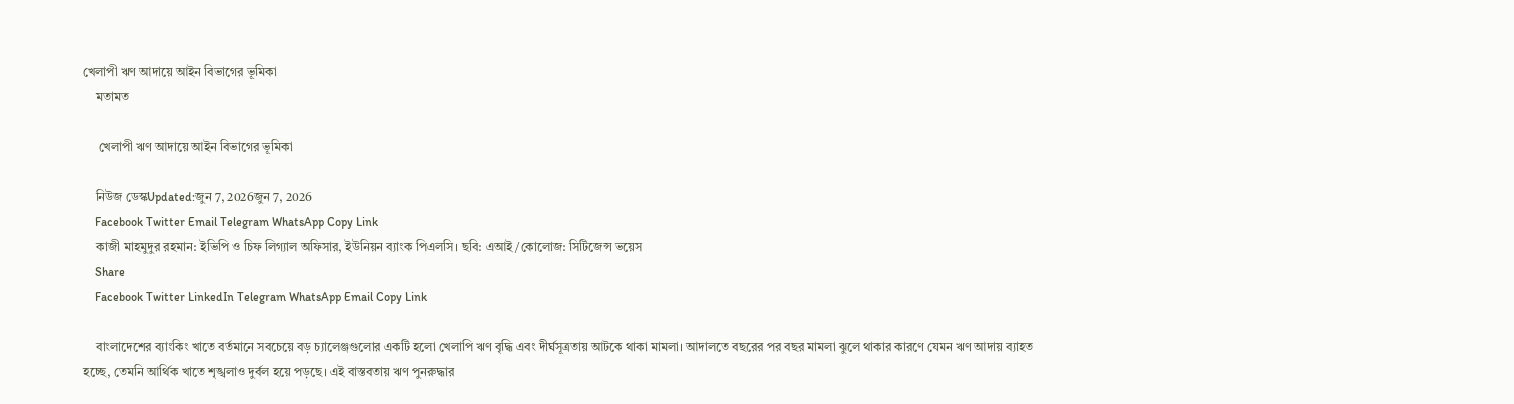খেলাপী ঋণ আদায়ে আইন বিভাগের ভূমিকা
    মতামত

     খেলাপী ঋণ আদায়ে আইন বিভাগের ভূমিকা

    নিউজ ডেস্কUpdated:জুন 7, 2026জুন 7, 2026
    Facebook Twitter Email Telegram WhatsApp Copy Link
    কাজী মাহমুদুর রহমান: ইভিপি ও চিফ লিগ্যাল অফিসার, ইউনিয়ন ব্যাংক পিএলসি। ছবি: এআই/কোলোজ: সিটিজেন্স ভয়েস
    Share
    Facebook Twitter LinkedIn Telegram WhatsApp Email Copy Link

    বাংলাদেশের ব্যাংকিং খাতে বর্তমানে সবচেয়ে বড় চ্যালেঞ্জগুলোর একটি হলো খেলাপি ঋণ বৃদ্ধি এবং দীর্ঘসূত্রতায় আটকে থাকা মামলা। আদালতে বছরের পর বছর মামলা ঝুলে থাকার কারণে যেমন ঋণ আদায় ব্যাহত হচ্ছে, তেমনি আর্থিক খাতে শৃঙ্খলাও দুর্বল হয়ে পড়ছে। এই বাস্তবতায় ঋণ পুনরুদ্ধার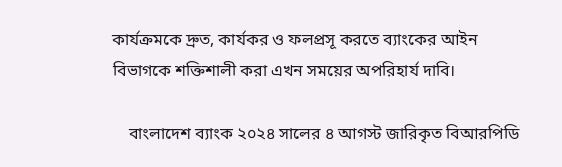কার্যক্রমকে দ্রুত, কার্যকর ও ফলপ্রসূ করতে ব্যাংকের আইন বিভাগকে শক্তিশালী করা এখন সময়ের অপরিহার্য দাবি।

    বাংলাদেশ ব্যাংক ২০২৪ সালের ৪ আগস্ট জারিকৃত বিআরপিডি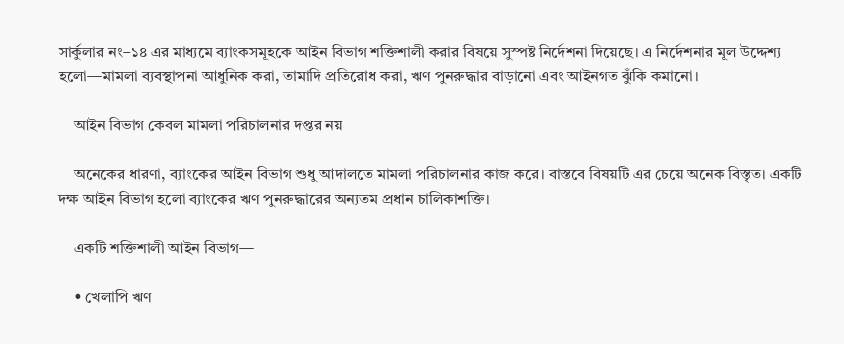সার্কুলার নং–১৪ এর মাধ্যমে ব্যাংকসমূহকে আইন বিভাগ শক্তিশালী করার বিষয়ে সুস্পষ্ট নির্দেশনা দিয়েছে। এ নির্দেশনার মূল উদ্দেশ্য হলো—মামলা ব্যবস্থাপনা আধুনিক করা, তামাদি প্রতিরোধ করা, ঋণ পুনরুদ্ধার বাড়ানো এবং আইনগত ঝুঁকি কমানো।

    আইন বিভাগ কেবল মামলা পরিচালনার দপ্তর নয়

    অনেকের ধারণা, ব্যাংকের আইন বিভাগ শুধু আদালতে মামলা পরিচালনার কাজ করে। বাস্তবে বিষয়টি এর চেয়ে অনেক বিস্তৃত। একটি দক্ষ আইন বিভাগ হলো ব্যাংকের ঋণ পুনরুদ্ধারের অন্যতম প্রধান চালিকাশক্তি।

    একটি শক্তিশালী আইন বিভাগ—

    • খেলাপি ঋণ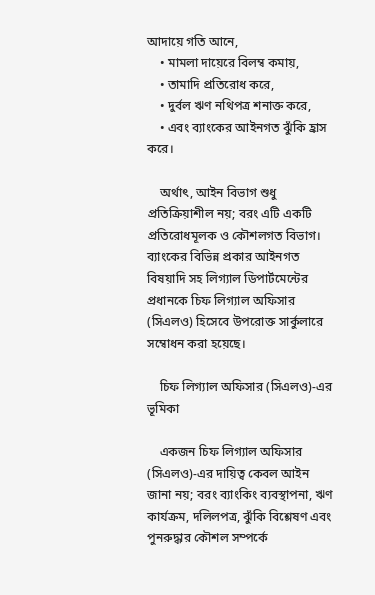আদায়ে গতি আনে,
    • মামলা দায়েরে বিলম্ব কমায়,
    • তামাদি প্রতিরোধ করে,
    • দুর্বল ঋণ নথিপত্র শনাক্ত করে,
    • এবং ব্যাংকের আইনগত ঝুঁকি হ্রাস করে।

    অর্থাৎ, আইন বিভাগ শুধু প্রতিক্রিয়াশীল নয়; বরং এটি একটি প্রতিরোধমূলক ও কৌশলগত বিভাগ। ব্যাংকের বিভিন্ন প্রকার আইনগত বিষয়াদি সহ লিগ্যাল ডিপার্টমেন্টের প্রধানকে চিফ লিগ্যাল অফিসার (সিএলও) হিসেবে উপরোক্ত সার্কুলারে সম্বোধন করা হয়েছে।

    চিফ লিগ্যাল অফিসার (সিএলও)-এর ভূমিকা

    একজন চিফ লিগ্যাল অফিসার (সিএলও)-এর দায়িত্ব কেবল আইন জানা নয়; বরং ব্যাংকিং ব্যবস্থাপনা, ঋণ কার্যক্রম, দলিলপত্র, ঝুঁকি বিশ্লেষণ এবং পুনরুদ্ধার কৌশল সম্পর্কে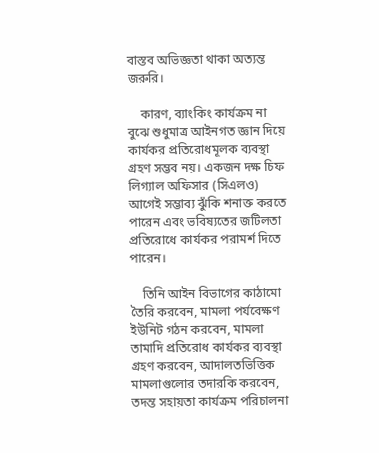বাস্তব অভিজ্ঞতা থাকা অত্যন্ত জরুরি।

    কারণ, ব্যাংকিং কার্যক্রম না বুঝে শুধুমাত্র আইনগত জ্ঞান দিয়ে কার্যকর প্রতিরোধমূলক ব্যবস্থা গ্রহণ সম্ভব নয়। একজন দক্ষ চিফ লিগ্যাল অফিসার (সিএলও) আগেই সম্ভাব্য ঝুঁকি শনাক্ত করতে পারেন এবং ভবিষ্যতের জটিলতা প্রতিরোধে কার্যকর পরামর্শ দিতে পারেন।

    তিনি আইন বিভাগের কাঠামো তৈরি করবেন, মামলা পর্যবেক্ষণ ইউনিট গঠন করবেন, মামলা তামাদি প্রতিরোধ কার্যকর ব্যবস্থা গ্রহণ করবেন, আদালতভিত্তিক মামলাগুলোর তদারকি করবেন, তদন্ত সহায়তা কার্যক্রম পরিচালনা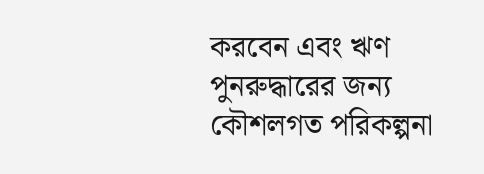করবেন এবং ঋণ পুনরুদ্ধারের জন্য কৌশলগত পরিকল্পনা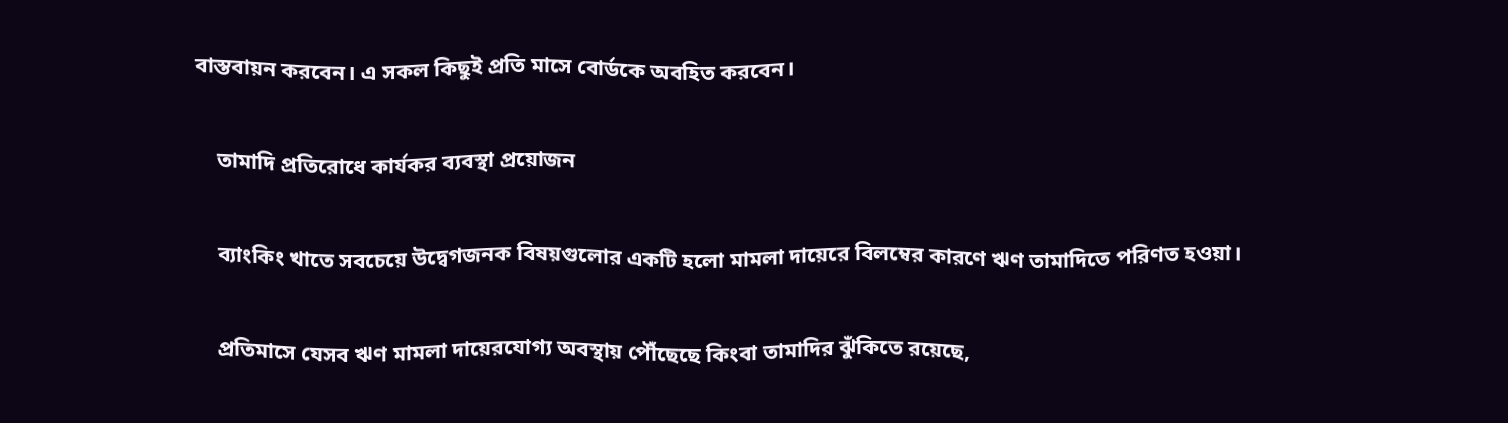বাস্তবায়ন করবেন। এ সকল কিছুই প্রতি মাসে বোর্ডকে অবহিত করবেন।

    তামাদি প্রতিরোধে কার্যকর ব্যবস্থা প্রয়োজন

    ব্যাংকিং খাতে সবচেয়ে উদ্বেগজনক বিষয়গুলোর একটি হলো মামলা দায়েরে বিলম্বের কারণে ঋণ তামাদিতে পরিণত হওয়া।

    প্রতিমাসে যেসব ঋণ মামলা দায়েরযোগ্য অবস্থায় পৌঁছেছে কিংবা তামাদির ঝুঁকিতে রয়েছে,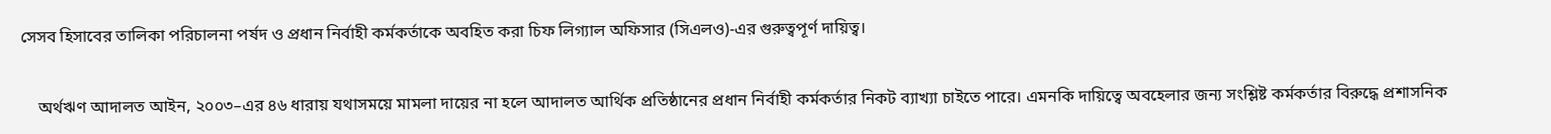সেসব হিসাবের তালিকা পরিচালনা পর্ষদ ও প্রধান নির্বাহী কর্মকর্তাকে অবহিত করা চিফ লিগ্যাল অফিসার (সিএলও)-এর গুরুত্বপূর্ণ দায়িত্ব।

    অর্থঋণ আদালত আইন, ২০০৩–এর ৪৬ ধারায় যথাসময়ে মামলা দায়ের না হলে আদালত আর্থিক প্রতিষ্ঠানের প্রধান নির্বাহী কর্মকর্তার নিকট ব্যাখ্যা চাইতে পারে। এমনকি দায়িত্বে অবহেলার জন্য সংশ্লিষ্ট কর্মকর্তার বিরুদ্ধে প্রশাসনিক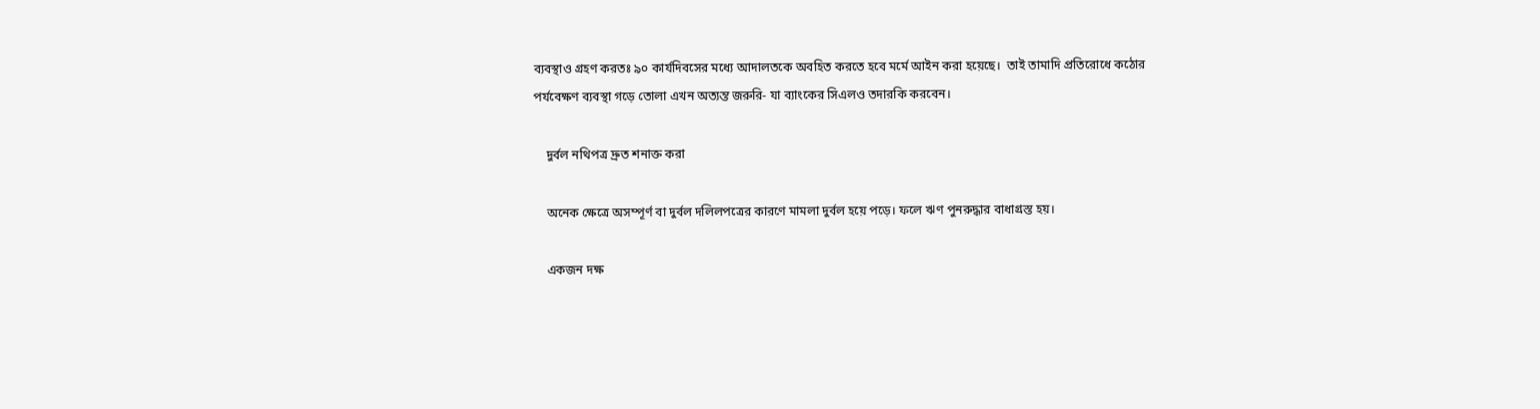ব্যবস্থাও গ্রহণ করতঃ ৯০ কার্যদিবসের মধ্যে আদালতকে অবহিত করতে হবে মর্মে আইন করা হয়েছে।  তাই তামাদি প্রতিরোধে কঠোর পর্যবেক্ষণ ব্যবস্থা গড়ে তোলা এখন অত্যন্ত জরুরি- যা ব্যাংকের সিএলও তদারকি করবেন।

    দুর্বল নথিপত্র দ্রুত শনাক্ত করা

    অনেক ক্ষেত্রে অসম্পূর্ণ বা দুর্বল দলিলপত্রের কারণে মামলা দুর্বল হয়ে পড়ে। ফলে ঋণ পুনরুদ্ধার বাধাগ্রস্ত হয়।

    একজন দক্ষ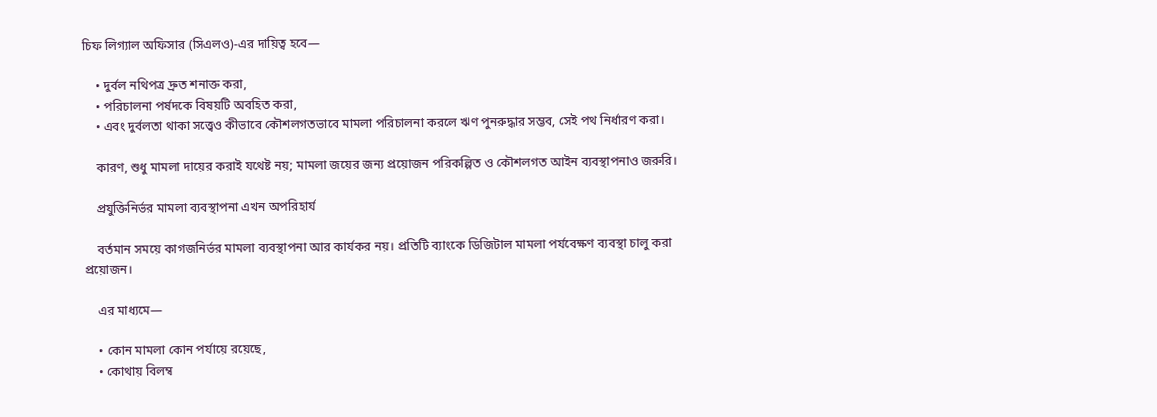চিফ লিগ্যাল অফিসার (সিএলও)-এর দায়িত্ব হবে—

    • দুর্বল নথিপত্র দ্রুত শনাক্ত করা,
    • পরিচালনা পর্ষদকে বিষয়টি অবহিত করা,
    • এবং দুর্বলতা থাকা সত্ত্বেও কীভাবে কৌশলগতভাবে মামলা পরিচালনা করলে ঋণ পুনরুদ্ধার সম্ভব, সেই পথ নির্ধারণ করা।

    কারণ, শুধু মামলা দায়ের করাই যথেষ্ট নয়; মামলা জয়ের জন্য প্রয়োজন পরিকল্পিত ও কৌশলগত আইন ব্যবস্থাপনাও জরুরি।

    প্রযুক্তিনির্ভর মামলা ব্যবস্থাপনা এখন অপরিহার্য

    বর্তমান সময়ে কাগজনির্ভর মামলা ব্যবস্থাপনা আর কার্যকর নয়। প্রতিটি ব্যাংকে ডিজিটাল মামলা পর্যবেক্ষণ ব্যবস্থা চালু করা প্রয়োজন।

    এর মাধ্যমে—

    • কোন মামলা কোন পর্যায়ে রয়েছে,
    • কোথায় বিলম্ব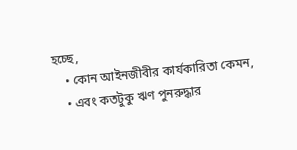হচ্ছে,
    • কোন আইনজীবীর কার্যকারিতা কেমন,
    • এবং কতটুকু ঋণ পুনরুদ্ধার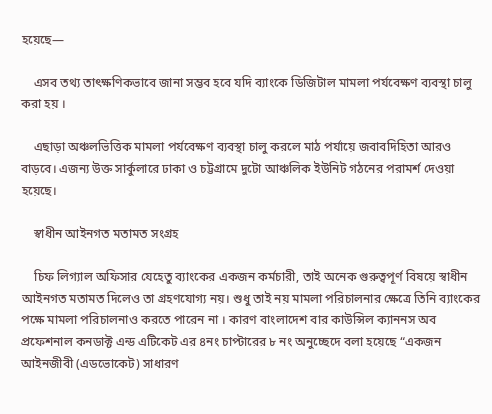হয়েছে—

    এসব তথ্য তাৎক্ষণিকভাবে জানা সম্ভব হবে ‍যদি ব্যাংকে ডিজিটাল মামলা পর্যবেক্ষণ ব্যবস্থা চালু করা হয় ।

    এছাড়া অঞ্চলভিত্তিক মামলা পর্যবেক্ষণ ব্যবস্থা চালু করলে মাঠ পর্যায়ে জবাবদিহিতা আরও বাড়বে। এজন্য উক্ত সার্কুলারে ঢাকা ও চট্টগ্রামে দুটো আঞ্চলিক ইউনিট গঠনের পরামর্শ দেওয়া হয়েছে।

    স্বাধীন আইনগত মতামত সংগ্রহ

    চিফ লিগ্যাল অফিসার যেহেতু ব্যাংকের একজন কর্মচারী, তাই অনেক গুরুত্বপূর্ণ বিষয়ে স্বাধীন আইনগত মতামত দিলেও তা গ্রহণযোগ্য নয়। শুধু তাই নয় মামলা পরিচালনার ক্ষেত্রে তিনি ব্যাংকের পক্ষে মামলা পরিচালনাও করতে পারেন না । কারণ বাংলাদেশ বার কাউন্সিল ক্যাননস অব প্রফেশনাল কনডাক্ট এন্ড এটিকেট এর ৪নং চাপ্টারের ৮ নং অনুচ্ছেদে বলা হয়েছে “একজন আইনজীবী (এডভোকেট) সাধারণ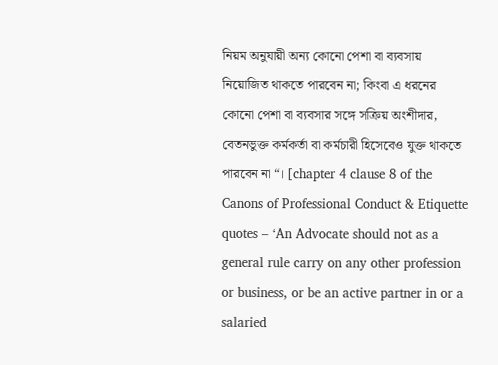নিয়ম অনুযায়ী অন্য কোনো পেশা বা ব্যবসায় নিয়োজিত থাকতে পারবেন না; কিংবা এ ধরনের কোনো পেশা বা ব্যবসার সঙ্গে সক্রিয় অংশীদার, বেতনভুক্ত কর্মকর্তা বা কর্মচারী হিসেবেও যুক্ত থাকতে পারবেন না “। [chapter 4 clause 8 of the Canons of Professional Conduct & Etiquette quotes – ‘An Advocate should not as a general rule carry on any other profession or business, or be an active partner in or a salaried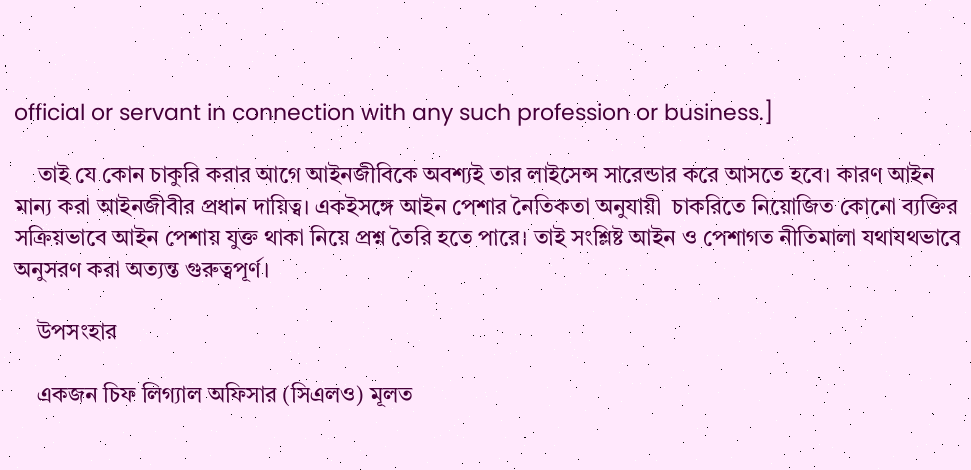official or servant in connection with any such profession or business.]

    তাই যে কোন চাকুরি করার আগে আইনজীবিকে অবশ্যই তার লাইসেন্স সারেন্ডার করে আসতে হবে। কারণ আইন মান্য করা আইনজীবীর প্রধান দায়িত্ব। একইসঙ্গে আইন পেশার নৈতিকতা অনুযায়ী  চাকরিতে নিয়োজিত কোনো ব্যক্তির সক্রিয়ভাবে আইন পেশায় যুক্ত থাকা নিয়ে প্রশ্ন তৈরি হতে পারে। তাই সংশ্লিষ্ট আইন ও পেশাগত নীতিমালা যথাযথভাবে অনুসরণ করা অত্যন্ত গুরুত্বপূর্ণ।

    উপসংহার

    একজন চিফ লিগ্যাল অফিসার (সিএলও) মূলত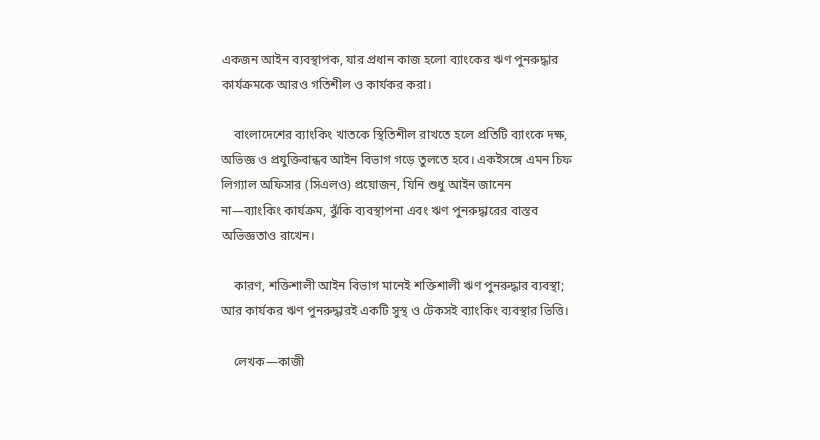একজন আইন ব্যবস্থাপক, যার প্রধান কাজ হলো ব্যাংকের ঋণ পুনরুদ্ধার কার্যক্রমকে আরও গতিশীল ও কার্যকর করা।

    বাংলাদেশের ব্যাংকিং খাতকে স্থিতিশীল রাখতে হলে প্রতিটি ব্যাংকে দক্ষ, অভিজ্ঞ ও প্রযুক্তিবান্ধব আইন বিভাগ গড়ে তুলতে হবে। একইসঙ্গে এমন চিফ লিগ্যাল অফিসার (সিএলও) প্রয়োজন, যিনি শুধু আইন জানেন না—ব্যাংকিং কার্যক্রম, ঝুঁকি ব্যবস্থাপনা এবং ঋণ পুনরুদ্ধারের বাস্তব অভিজ্ঞতাও রাখেন।

    কারণ, শক্তিশালী আইন বিভাগ মানেই শক্তিশালী ঋণ পুনরুদ্ধার ব্যবস্থা; আর কার্যকর ঋণ পুনরুদ্ধারই একটি সুস্থ ও টেকসই ব্যাংকিং ব্যবস্থার ভিত্তি।

    লেখক—কাজী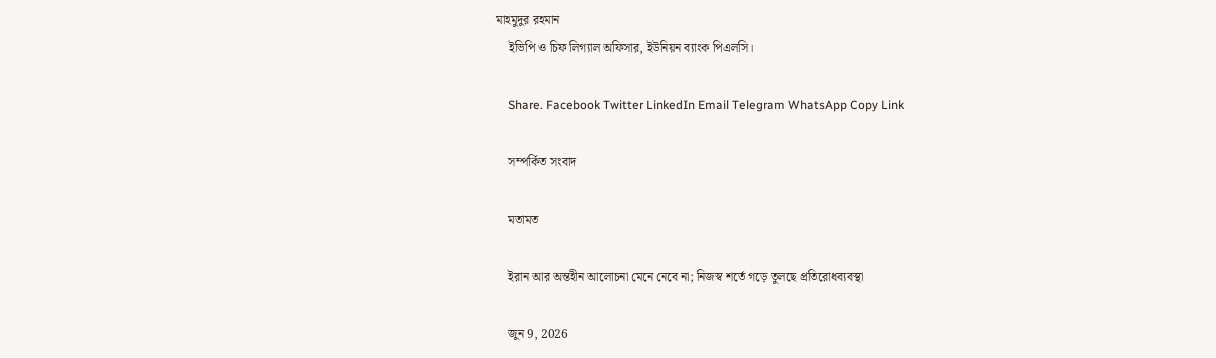মাহমুদুর রহমান
    ইভিপি ও চিফ লিগ্যাল অফিসার, ইউনিয়ন ব্যাংক পিএলসি।

    Share. Facebook Twitter LinkedIn Email Telegram WhatsApp Copy Link

    সম্পর্কিত সংবাদ

    মতামত

    ইরান আর অন্তহীন আলোচনা মেনে নেবে না; নিজস্ব শর্তে গড়ে তুলছে প্রতিরোধব্যবস্থা

    জুন 9, 2026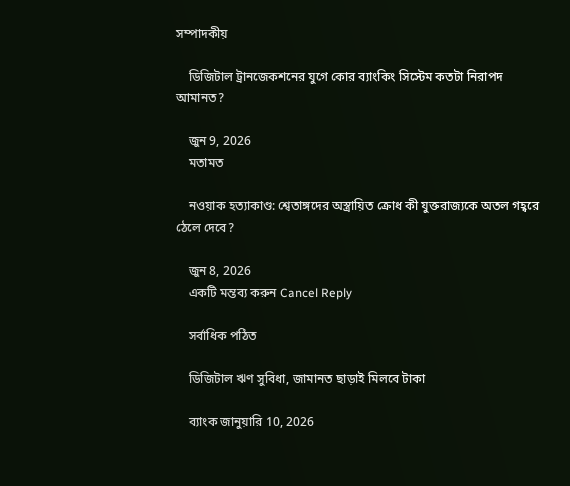সম্পাদকীয়

    ডিজিটাল ট্রানজেকশনের যুগে কোর ব্যাংকিং সিস্টেম কতটা নিরাপদ আমানত?

    জুন 9, 2026
    মতামত

    নওয়াক হত্যাকাণ্ড: শ্বেতাঙ্গদের অস্ত্রায়িত ক্রোধ কী যুক্তরাজ্যকে অতল গহ্বরে ঠেলে দেবে?

    জুন 8, 2026
    একটি মন্তব্য করুন Cancel Reply

    সর্বাধিক পঠিত

    ডিজিটাল ঋণ সুবিধা, জামানত ছাড়াই মিলবে টাকা

    ব্যাংক জানুয়ারি 10, 2026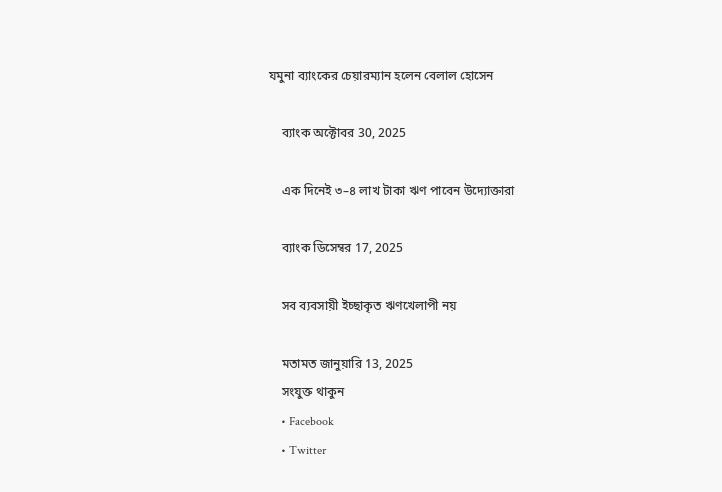যমুনা ব্যাংকের চেয়ারম্যান হলেন বেলাল হোসেন

    ব্যাংক অক্টোবর 30, 2025

    এক দিনেই ৩–৪ লাখ টাকা ঋণ পাবেন উদ্যোক্তারা

    ব্যাংক ডিসেম্বর 17, 2025

    সব ব্যবসায়ী ইচ্ছাকৃত ঋণখেলাপী নয়

    মতামত জানুয়ারি 13, 2025
    সংযুক্ত থাকুন
    • Facebook
    • Twitter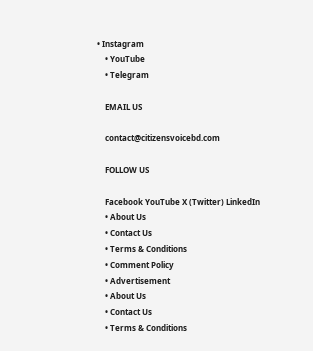• Instagram
    • YouTube
    • Telegram

    EMAIL US

    contact@citizensvoicebd.com

    FOLLOW US

    Facebook YouTube X (Twitter) LinkedIn
    • About Us
    • Contact Us
    • Terms & Conditions
    • Comment Policy
    • Advertisement
    • About Us
    • Contact Us
    • Terms & Conditions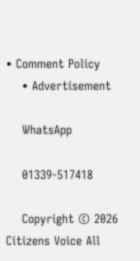• Comment Policy
    • Advertisement

    WhatsApp

    01339-517418

    Copyright © 2026 Citizens Voice All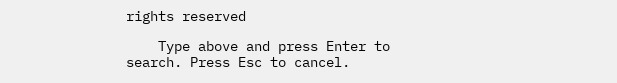rights reserved

    Type above and press Enter to search. Press Esc to cancel.